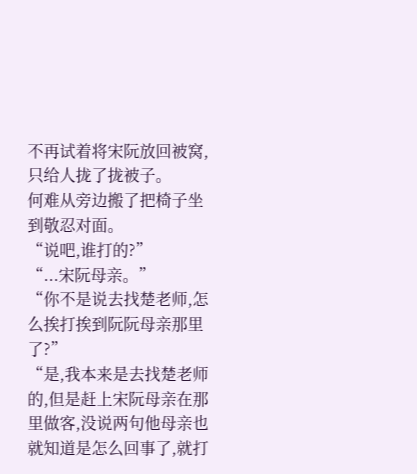不再试着将宋阮放回被窝,只给人拢了拢被子。
何难从旁边搬了把椅子坐到敬忍对面。
“说吧,谁打的?”
“...宋阮母亲。”
“你不是说去找楚老师,怎么挨打挨到阮阮母亲那里了?”
“是,我本来是去找楚老师的,但是赶上宋阮母亲在那里做客,没说两句他母亲也就知道是怎么回事了,就打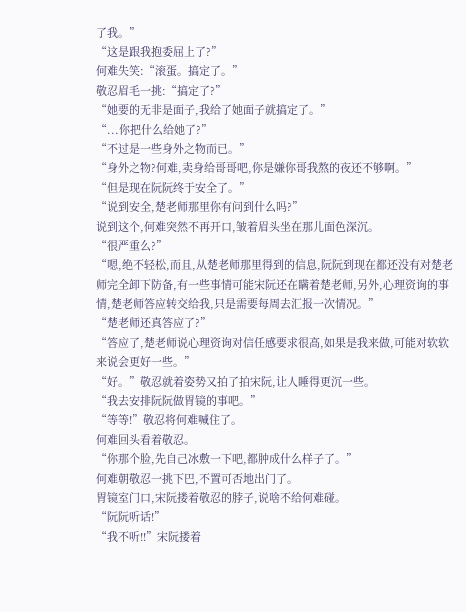了我。”
“这是跟我抱委屈上了?”
何难失笑:“滚蛋。搞定了。”
敬忍眉毛一挑:“搞定了?”
“她要的无非是面子,我给了她面子就搞定了。”
“...你把什么给她了?”
“不过是一些身外之物而已。”
“身外之物?何难,卖身给哥哥吧,你是嫌你哥我熬的夜还不够啊。”
“但是现在阮阮终于安全了。”
“说到安全,楚老师那里你有问到什么吗?”
说到这个,何难突然不再开口,皱着眉头坐在那儿面色深沉。
“很严重么?”
“嗯,绝不轻松,而且,从楚老师那里得到的信息,阮阮到现在都还没有对楚老师完全卸下防备,有一些事情可能宋阮还在瞒着楚老师,另外,心理资询的事情,楚老师答应转交给我,只是需要每周去汇报一次情况。”
“楚老师还真答应了?”
“答应了,楚老师说心理资询对信任感要求很高,如果是我来做,可能对软软来说会更好一些。”
“好。”敬忍就着姿势又拍了拍宋阮,让人睡得更沉一些。
“我去安排阮阮做胃镜的事吧。”
“等等!”敬忍将何难喊住了。
何难回头看着敬忍。
“你那个脸,先自己冰敷一下吧,都肿成什么样子了。”
何难朝敬忍一挑下巴,不置可否地出门了。
胃镜室门口,宋阮搂着敬忍的脖子,说啥不给何难碰。
“阮阮听话!”
“我不听!!”宋阮搂着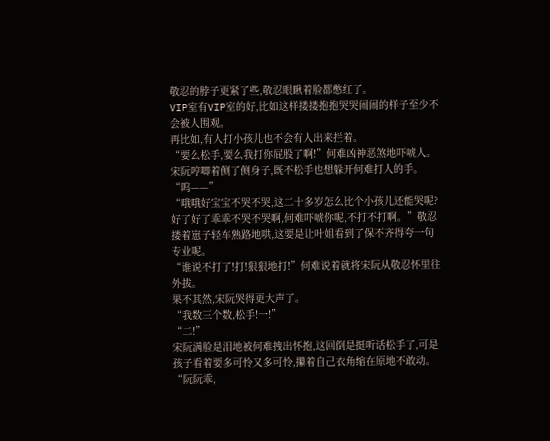敬忍的脖子更紧了些,敬忍眼瞅着脸都憋红了。
VIP室有VIP室的好,比如这样搂搂抱抱哭哭闹闹的样子至少不会被人围观。
再比如,有人打小孩儿也不会有人出来拦着。
“要么松手,要么我打你屁股了啊!”何难凶神恶煞地吓唬人。
宋阮哼唧着侧了侧身子,既不松手也想躲开何难打人的手。
“呜——”
“哦哦好宝宝不哭不哭,这二十多岁怎么比个小孩儿还能哭呢?好了好了乖乖不哭不哭啊,何难吓唬你呢,不打不打啊。”敬忍搂着崽子轻车熟路地哄,这要是让叶姐看到了保不齐得夸一句专业呢。
“谁说不打了!打!狠狠地打!”何难说着就将宋阮从敬忍怀里往外拔。
果不其然,宋阮哭得更大声了。
“我数三个数,松手!一!”
“二!”
宋阮满脸是泪地被何难拽出怀抱,这回倒是挺听话松手了,可是孩子看着要多可怜又多可怜,攥着自己衣角缩在原地不敢动。
“阮阮乖,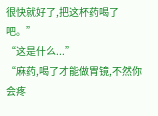很快就好了,把这杯药喝了吧。”
“这是什么...”
“麻药,喝了才能做胃镜,不然你会疼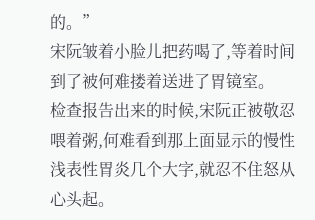的。”
宋阮皱着小脸儿把药喝了,等着时间到了被何难搂着送进了胃镜室。
检查报告出来的时候,宋阮正被敬忍喂着粥,何难看到那上面显示的慢性浅表性胃炎几个大字,就忍不住怒从心头起。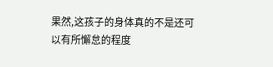果然,这孩子的身体真的不是还可以有所懈怠的程度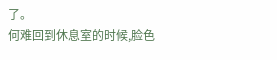了。
何难回到休息室的时候,脸色